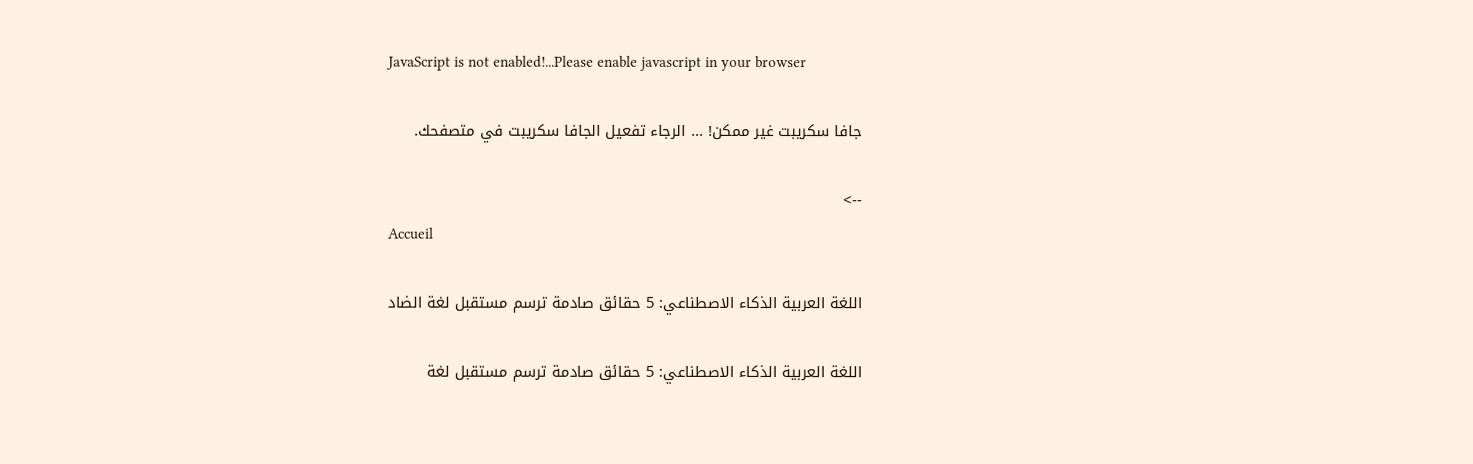JavaScript is not enabled!...Please enable javascript in your browser

جافا سكريبت غير ممكن! ... الرجاء تفعيل الجافا سكريبت في متصفحك.

-->
Accueil

اللغة العربية الذكاء الاصطناعي: 5 حقائق صادمة ترسم مستقبل لغة الضاد

اللغة العربية الذكاء الاصطناعي: 5 حقائق صادمة ترسم مستقبل لغة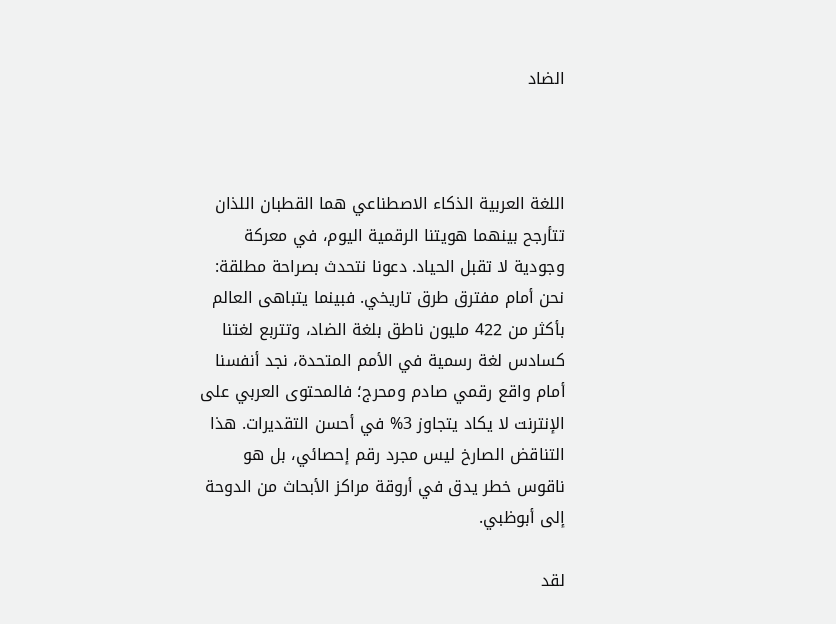الضاد



اللغة العربية الذكاء الاصطناعي هما القطبان اللذان تتأرجح بينهما هويتنا الرقمية اليوم، في معركة وجودية لا تقبل الحياد. دعونا نتحدث بصراحة مطلقة: نحن أمام مفترق طرق تاريخي. فبينما يتباهى العالم بأكثر من 422 مليون ناطق بلغة الضاد، وتتربع لغتنا كسادس لغة رسمية في الأمم المتحدة، نجد أنفسنا أمام واقع رقمي صادم ومحرج؛ فالمحتوى العربي على الإنترنت لا يكاد يتجاوز 3% في أحسن التقديرات. هذا التناقض الصارخ ليس مجرد رقم إحصائي، بل هو ناقوس خطر يدق في أروقة مراكز الأبحاث من الدوحة إلى أبوظبي.

لقد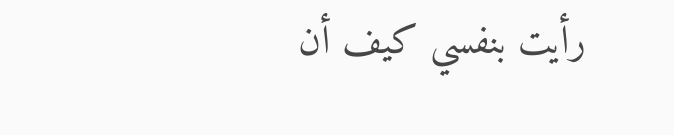رأيت بنفسي كيف أن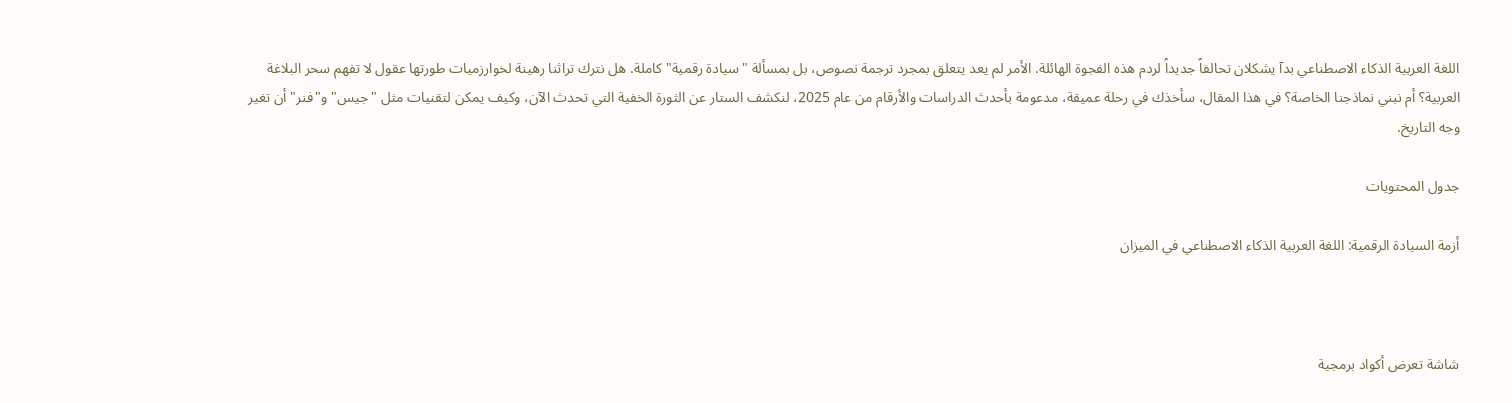اللغة العربية الذكاء الاصطناعي بدآ يشكلان تحالفاً جديداً لردم هذه الفجوة الهائلة. الأمر لم يعد يتعلق بمجرد ترجمة نصوص، بل بمسألة "سيادة رقمية" كاملة. هل نترك تراثنا رهينة لخوارزميات طورتها عقول لا تفهم سحر البلاغة العربية؟ أم نبني نماذجنا الخاصة؟ في هذا المقال، سأخذك في رحلة عميقة، مدعومة بأحدث الدراسات والأرقام من عام 2025، لنكشف الستار عن الثورة الخفية التي تحدث الآن، وكيف يمكن لتقنيات مثل "جيس" و"فنر" أن تغير وجه التاريخ.

جدول المحتويات

أزمة السيادة الرقمية: اللغة العربية الذكاء الاصطناعي في الميزان



شاشة تعرض أكواد برمجية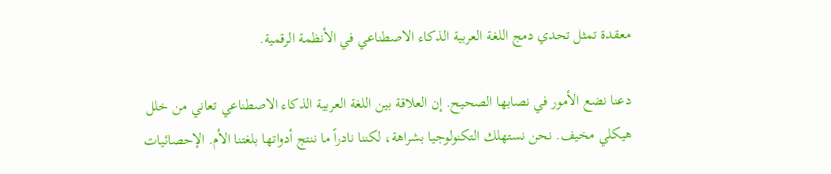معقدة تمثل تحدي دمج اللغة العربية الذكاء الاصطناعي في الأنظمة الرقمية.

دعنا نضع الأمور في نصابها الصحيح. إن العلاقة بين اللغة العربية الذكاء الاصطناعي تعاني من خلل هيكلي مخيف. نحن نستهلك التكنولوجيا بشراهة، لكننا نادراً ما ننتج أدواتها بلغتنا الأم. الإحصائيات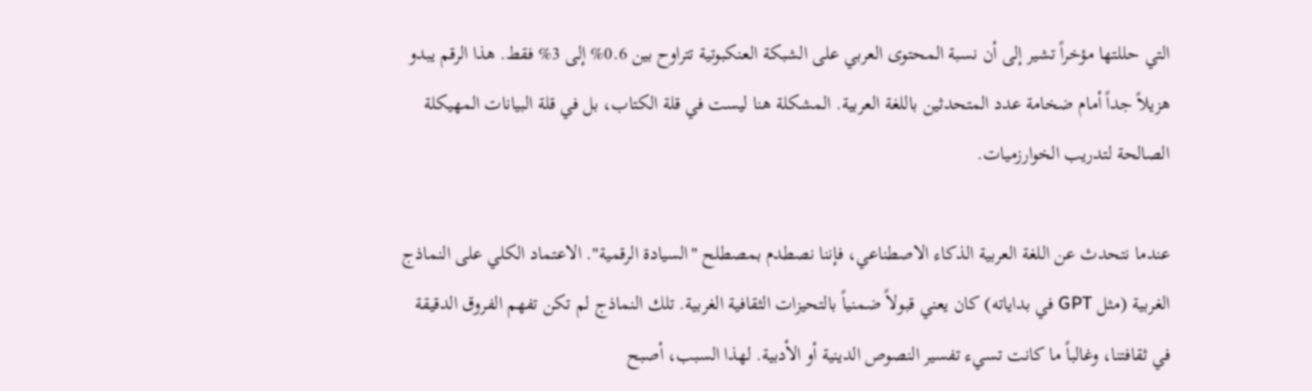التي حللتها مؤخراً تشير إلى أن نسبة المحتوى العربي على الشبكة العنكبوتية تتراوح بين 0.6% إلى 3% فقط. هذا الرقم يبدو هزيلاً جداً أمام ضخامة عدد المتحدثين باللغة العربية. المشكلة هنا ليست في قلة الكتاب، بل في قلة البيانات المهيكلة الصالحة لتدريب الخوارزميات.

عندما نتحدث عن اللغة العربية الذكاء الاصطناعي، فإننا نصطدم بمصطلح "السيادة الرقمية". الاعتماد الكلي على النماذج الغربية (مثل GPT في بداياته) كان يعني قبولاً ضمنياً بالتحيزات الثقافية الغربية. تلك النماذج لم تكن تفهم الفروق الدقيقة في ثقافتنا، وغالباً ما كانت تسيء تفسير النصوص الدينية أو الأدبية. لهذا السبب، أصبح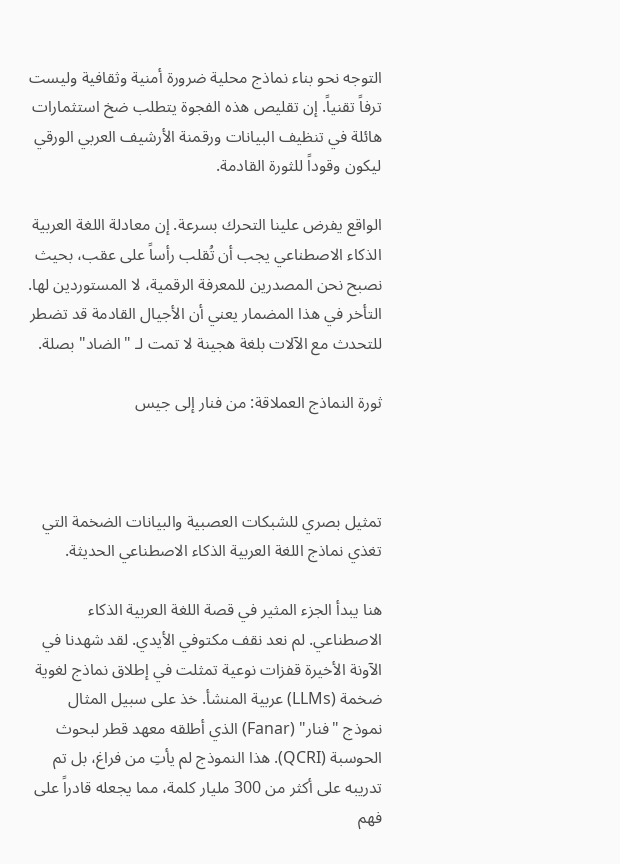التوجه نحو بناء نماذج محلية ضرورة أمنية وثقافية وليست ترفاً تقنياً. إن تقليص هذه الفجوة يتطلب ضخ استثمارات هائلة في تنظيف البيانات ورقمنة الأرشيف العربي الورقي ليكون وقوداً للثورة القادمة.

الواقع يفرض علينا التحرك بسرعة. إن معادلة اللغة العربية الذكاء الاصطناعي يجب أن تُقلب رأساً على عقب، بحيث نصبح نحن المصدرين للمعرفة الرقمية، لا المستوردين لها. التأخر في هذا المضمار يعني أن الأجيال القادمة قد تضطر للتحدث مع الآلات بلغة هجينة لا تمت لـ "الضاد" بصلة.

ثورة النماذج العملاقة: من فنار إلى جيس



تمثيل بصري للشبكات العصبية والبيانات الضخمة التي تغذي نماذج اللغة العربية الذكاء الاصطناعي الحديثة.

هنا يبدأ الجزء المثير في قصة اللغة العربية الذكاء الاصطناعي. لم نعد نقف مكتوفي الأيدي. لقد شهدنا في الآونة الأخيرة قفزات نوعية تمثلت في إطلاق نماذج لغوية ضخمة (LLMs) عربية المنشأ. خذ على سبيل المثال نموذج "فنار" (Fanar) الذي أطلقه معهد قطر لبحوث الحوسبة (QCRI). هذا النموذج لم يأتِ من فراغ، بل تم تدريبه على أكثر من 300 مليار كلمة، مما يجعله قادراً على فهم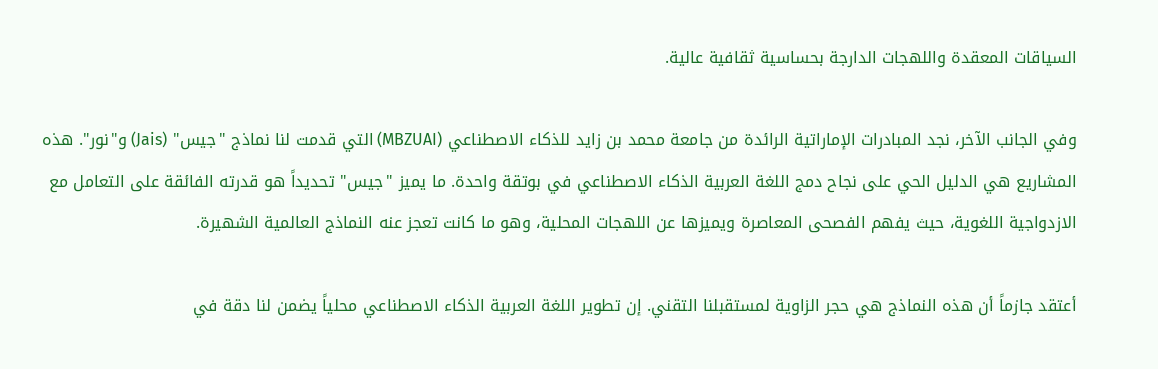السياقات المعقدة واللهجات الدارجة بحساسية ثقافية عالية.

وفي الجانب الآخر، نجد المبادرات الإماراتية الرائدة من جامعة محمد بن زايد للذكاء الاصطناعي (MBZUAI) التي قدمت لنا نماذج "جيس" (Jais) و"نور". هذه المشاريع هي الدليل الحي على نجاح دمج اللغة العربية الذكاء الاصطناعي في بوتقة واحدة. ما يميز "جيس" تحديداً هو قدرته الفائقة على التعامل مع الازدواجية اللغوية، حيث يفهم الفصحى المعاصرة ويميزها عن اللهجات المحلية، وهو ما كانت تعجز عنه النماذج العالمية الشهيرة.

أعتقد جازماً أن هذه النماذج هي حجر الزاوية لمستقبلنا التقني. إن تطوير اللغة العربية الذكاء الاصطناعي محلياً يضمن لنا دقة في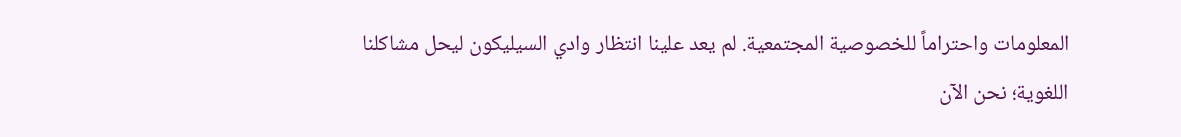المعلومات واحتراماً للخصوصية المجتمعية. لم يعد علينا انتظار وادي السيليكون ليحل مشاكلنا اللغوية؛ نحن الآن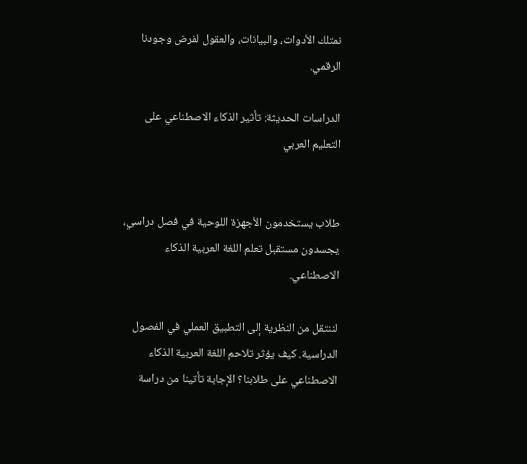نمتلك الأدوات، والبيانات، والعقول لفرض وجودنا الرقمي.

الدراسات الحديثة: تأثير الذكاء الاصطناعي على التعليم العربي


طلاب يستخدمون الأجهزة اللوحية في فصل دراسي، يجسدون مستقبل تعلم اللغة العربية الذكاء الاصطناعي.

لننتقل من النظرية إلى التطبيق العملي في الفصول الدراسية. كيف يؤثر تلاحم اللغة العربية الذكاء الاصطناعي على طلابنا؟ الإجابة تأتينا من دراسة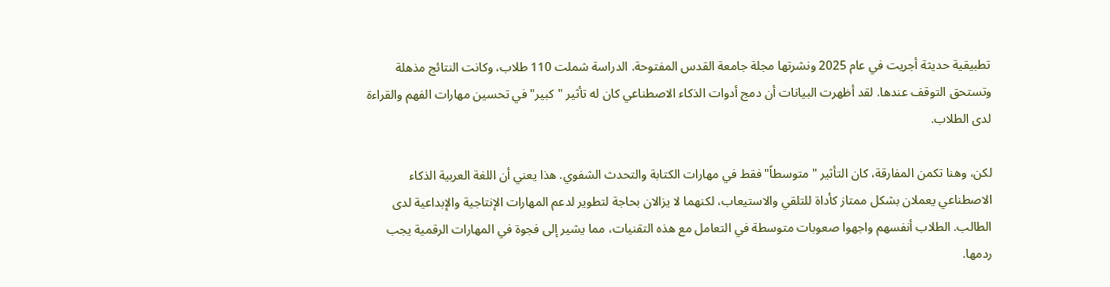تطبيقية حديثة أجريت في عام 2025 ونشرتها مجلة جامعة القدس المفتوحة. الدراسة شملت 110 طلاب، وكانت النتائج مذهلة وتستحق التوقف عندها. لقد أظهرت البيانات أن دمج أدوات الذكاء الاصطناعي كان له تأثير "كبير" في تحسين مهارات الفهم والقراءة لدى الطلاب.

لكن، وهنا تكمن المفارقة، كان التأثير "متوسطاً" فقط في مهارات الكتابة والتحدث الشفوي. هذا يعني أن اللغة العربية الذكاء الاصطناعي يعملان بشكل ممتاز كأداة للتلقي والاستيعاب، لكنهما لا يزالان بحاجة لتطوير لدعم المهارات الإنتاجية والإبداعية لدى الطالب. الطلاب أنفسهم واجهوا صعوبات متوسطة في التعامل مع هذه التقنيات، مما يشير إلى فجوة في المهارات الرقمية يجب ردمها.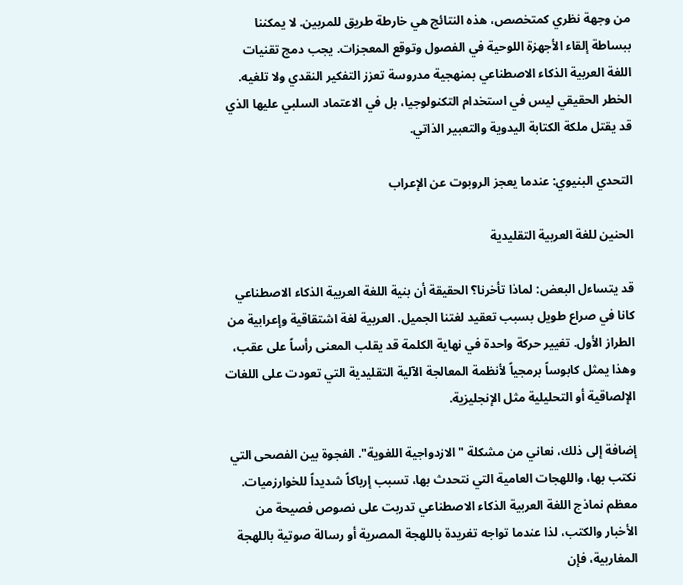من وجهة نظري كمتخصص، هذه النتائج هي خارطة طريق للمربين. لا يمكننا ببساطة إلقاء الأجهزة اللوحية في الفصول وتوقع المعجزات. يجب دمج تقنيات اللغة العربية الذكاء الاصطناعي بمنهجية مدروسة تعزز التفكير النقدي ولا تلغيه. الخطر الحقيقي ليس في استخدام التكنولوجيا، بل في الاعتماد السلبي عليها الذي قد يقتل ملكة الكتابة اليدوية والتعبير الذاتي.

التحدي البنيوي: عندما يعجز الروبوت عن الإعراب

الحنين للغة العربية التقليدية

قد يتساءل البعض: لماذا تأخرنا؟ الحقيقة أن بنية اللغة العربية الذكاء الاصطناعي كانا في صراع طويل بسبب تعقيد لغتنا الجميل. العربية لغة اشتقاقية وإعرابية من الطراز الأول. تغيير حركة واحدة في نهاية الكلمة قد يقلب المعنى رأساً على عقب، وهذا يمثل كابوساً برمجياً لأنظمة المعالجة الآلية التقليدية التي تعودت على اللغات الإلصاقية أو التحليلية مثل الإنجليزية.

إضافة إلى ذلك، نعاني من مشكلة "الازدواجية اللغوية". الفجوة بين الفصحى التي نكتب بها، واللهجات العامية التي نتحدث بها، تسبب إرباكاً شديداً للخوارزميات. معظم نماذج اللغة العربية الذكاء الاصطناعي تدربت على نصوص فصيحة من الأخبار والكتب، لذا عندما تواجه تغريدة باللهجة المصرية أو رسالة صوتية باللهجة المغاربية، فإن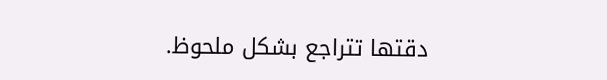دقتها تتراجع بشكل ملحوظ.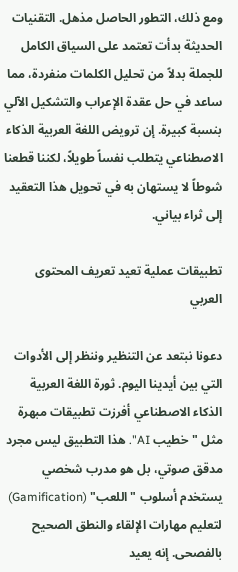ومع ذلك، التطور الحاصل مذهل. التقنيات الحديثة بدأت تعتمد على السياق الكامل للجملة بدلاً من تحليل الكلمات منفردة، مما ساعد في حل عقدة الإعراب والتشكيل الآلي بنسبة كبيرة. إن ترويض اللغة العربية الذكاء الاصطناعي يتطلب نفساً طويلاً، لكننا قطعنا شوطاً لا يستهان به في تحويل هذا التعقيد إلى ثراء بياني.

تطبيقات عملية تعيد تعريف المحتوى العربي

دعونا نبتعد عن التنظير وننظر إلى الأدوات التي بين أيدينا اليوم. ثورة اللغة العربية الذكاء الاصطناعي أفرزت تطبيقات مبهرة مثل "خطيب AI". هذا التطبيق ليس مجرد مدقق صوتي، بل هو مدرب شخصي يستخدم أسلوب "اللعب" (Gamification) لتعليم مهارات الإلقاء والنطق الصحيح بالفصحى. إنه يعيد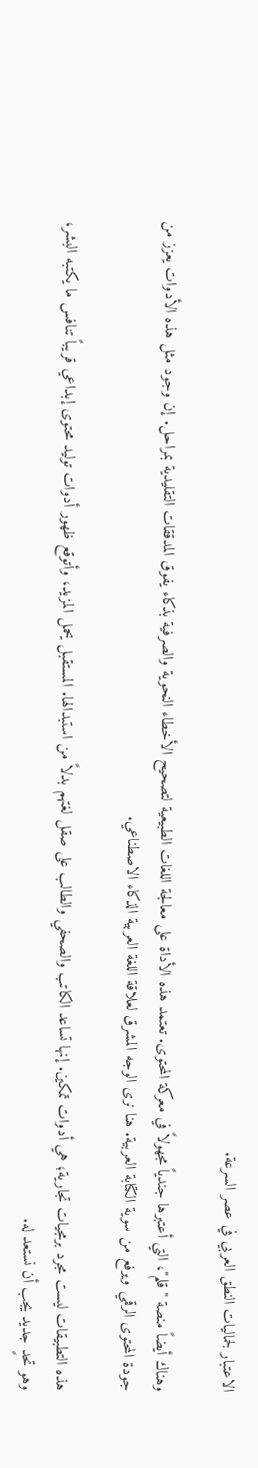الاعتبار لجماليات النطق العربي في عصر السرعة.

وهناك أيضاً منصة "قلم"، التي أعتبرها جندياً مجهولاً في معركة المحتوى. تعتمد هذه الأداة على معالجة اللغات الطبيعية لتصحيح الأخطاء النحوية والصرفية بذكاء يفوق المدققات التقليدية بمراحل. إن وجود مثل هذه الأدوات يعزز من جودة المحتوى الرقمي ويرفع من سوية الكتابة العربية. هنا نرى الوجه المشرق لعلاقة اللغة العربية الذكاء الاصطناعي.

هذه التطبيقات ليست مجرد برمجيات تجارية؛ هي أدوات تمكين. إنها تساعد الكاتب والصحفي والطالب على صقل لغتهم بدلاً من استبدالها. المستقبل يحمل المزيد، وأتوقع ظهور أدوات توليد محتوى إبداعي قريباً تنافس ما يكتبه البشر، وهو تحدٍ جديد يجب أن نستعد له.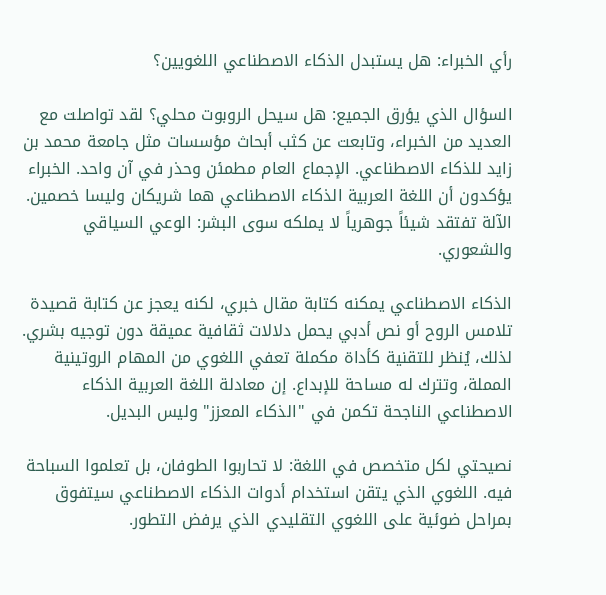رأي الخبراء: هل يستبدل الذكاء الاصطناعي اللغويين؟

السؤال الذي يؤرق الجميع: هل سيحل الروبوت محلي؟ لقد تواصلت مع العديد من الخبراء، وتابعت عن كثب أبحاث مؤسسات مثل جامعة محمد بن زايد للذكاء الاصطناعي. الإجماع العام مطمئن وحذر في آن واحد. الخبراء يؤكدون أن اللغة العربية الذكاء الاصطناعي هما شريكان وليسا خصمين. الآلة تفتقد شيئاً جوهرياً لا يملكه سوى البشر: الوعي السياقي والشعوري.

الذكاء الاصطناعي يمكنه كتابة مقال خبري، لكنه يعجز عن كتابة قصيدة تلامس الروح أو نص أدبي يحمل دلالات ثقافية عميقة دون توجيه بشري. لذلك، يُنظر للتقنية كأداة مكملة تعفي اللغوي من المهام الروتينية المملة، وتترك له مساحة للإبداع. إن معادلة اللغة العربية الذكاء الاصطناعي الناجحة تكمن في "الذكاء المعزز" وليس البديل.

نصيحتي لكل متخصص في اللغة: لا تحاربوا الطوفان، بل تعلموا السباحة فيه. اللغوي الذي يتقن استخدام أدوات الذكاء الاصطناعي سيتفوق بمراحل ضوئية على اللغوي التقليدي الذي يرفض التطور.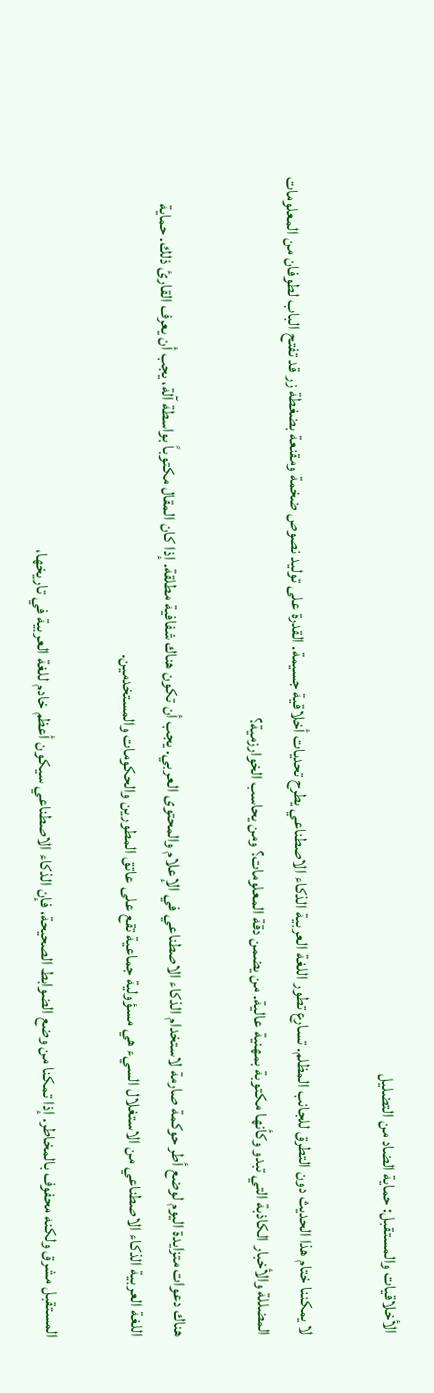الأخلاقيات والمستقبل: حماية الضاد من التضليل

لا يمكننا ختام هذا الحديث دون التطرق للجانب المظلم. تسارع تطور اللغة العربية الذكاء الاصطناعي يطرح تحديات أخلاقية جسيمة. القدرة على توليد نصوص ضخمة ومقنعة بضغطة زر قد تفتح الباب لطوفان من المعلومات المضللة والأخبار الكاذبة التي تبدو وكأنها مكتوبة بمهنية عالية. من يضمن دقة المعلومات؟ ومن يحاسب الخوارزمية؟

هناك دعوات متزايدة اليوم لوضع أطر حوكمة صارمة لاستخدام الذكاء الاصطناعي في الإعلام والمحتوى العربي. يجب أن تكون هناك شفافية مطلقة. إذا كان المقال مكتوباً بواسطة آلة، يجب أن يعرف القارئ ذلك. حماية اللغة العربية الذكاء الاصطناعي من الاستغلال السيء هي مسؤولية جماعية تقع على عاتق المطورين والحكومات والمستخدمين.

المستقبل مشرق ولكنه محفوف بالمخاطر. إذا تمكنا من وضع الضوابط الصحيحة، فإن الذكاء الاصطناعي سيكون أعظم خادم للغة العربية في تاريخها،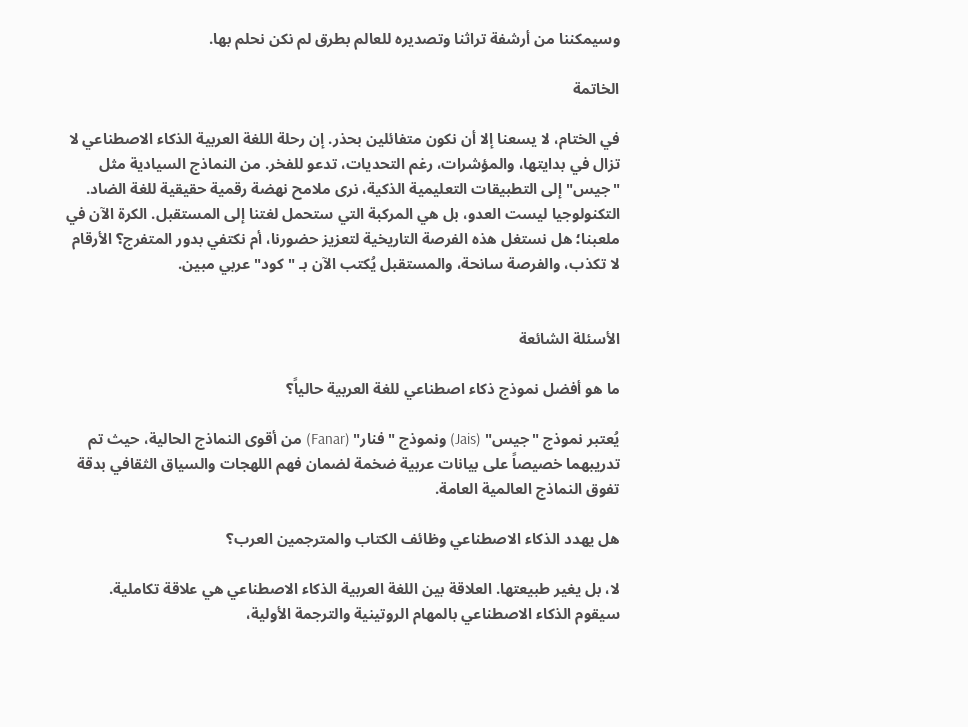وسيمكننا من أرشفة تراثنا وتصديره للعالم بطرق لم نكن نحلم بها.

الخاتمة

في الختام، لا يسعنا إلا أن نكون متفائلين بحذر. إن رحلة اللغة العربية الذكاء الاصطناعي لا تزال في بدايتها، والمؤشرات، رغم التحديات، تدعو للفخر. من النماذج السيادية مثل "جيس" إلى التطبيقات التعليمية الذكية، نرى ملامح نهضة رقمية حقيقية للغة الضاد. التكنولوجيا ليست العدو، بل هي المركبة التي ستحمل لغتنا إلى المستقبل. الكرة الآن في ملعبنا؛ هل نستغل هذه الفرصة التاريخية لتعزيز حضورنا، أم نكتفي بدور المتفرج؟ الأرقام لا تكذب، والفرصة سانحة، والمستقبل يُكتب الآن بـ "كود" عربي مبين.


الأسئلة الشائعة

ما هو أفضل نموذج ذكاء اصطناعي للغة العربية حالياً؟

يُعتبر نموذج "جيس" (Jais) ونموذج "فنار" (Fanar) من أقوى النماذج الحالية، حيث تم تدريبهما خصيصاً على بيانات عربية ضخمة لضمان فهم اللهجات والسياق الثقافي بدقة تفوق النماذج العالمية العامة.

هل يهدد الذكاء الاصطناعي وظائف الكتاب والمترجمين العرب؟

لا، بل يغير طبيعتها. العلاقة بين اللغة العربية الذكاء الاصطناعي هي علاقة تكاملية. سيقوم الذكاء الاصطناعي بالمهام الروتينية والترجمة الأولية،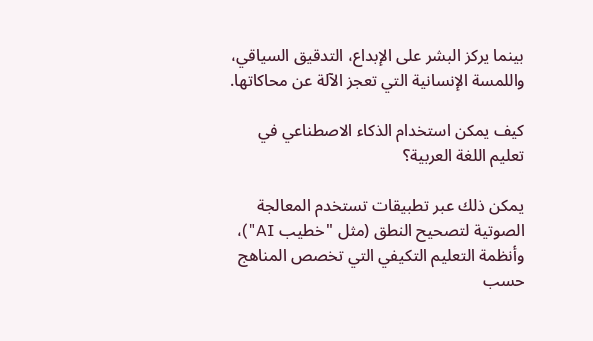بينما يركز البشر على الإبداع، التدقيق السياقي، واللمسة الإنسانية التي تعجز الآلة عن محاكاتها.

كيف يمكن استخدام الذكاء الاصطناعي في تعليم اللغة العربية؟

يمكن ذلك عبر تطبيقات تستخدم المعالجة الصوتية لتصحيح النطق (مثل "خطيب AI")، وأنظمة التعليم التكيفي التي تخصص المناهج حسب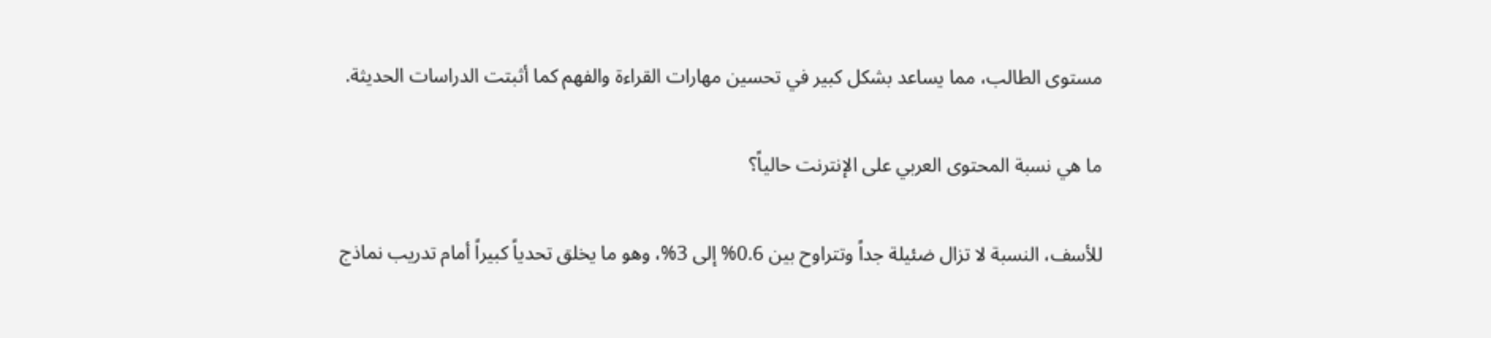مستوى الطالب، مما يساعد بشكل كبير في تحسين مهارات القراءة والفهم كما أثبتت الدراسات الحديثة.

ما هي نسبة المحتوى العربي على الإنترنت حالياً؟

للأسف، النسبة لا تزال ضئيلة جداً وتتراوح بين 0.6% إلى 3%، وهو ما يخلق تحدياً كبيراً أمام تدريب نماذج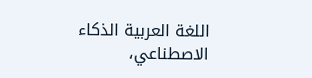اللغة العربية الذكاء الاصطناعي،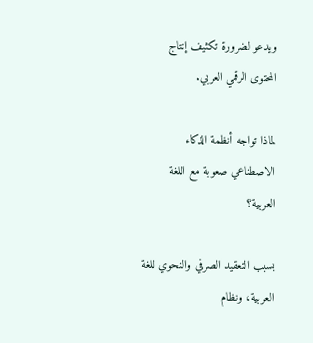ويدعو لضرورة تكثيف إنتاج المحتوى الرقمي العربي.

لماذا تواجه أنظمة الذكاء الاصطناعي صعوبة مع اللغة العربية؟

بسبب التعقيد الصرفي والنحوي للغة العربية، ونظام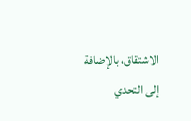الاشتقاق، بالإضافة إلى التحدي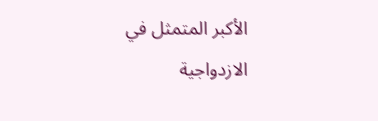الأكبر المتمثل في الازدواجية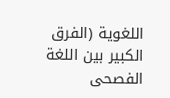اللغوية (الفرق الكبير بين اللغة الفصحى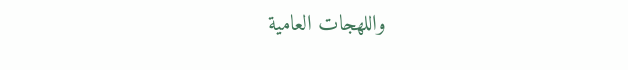واللهجات العامية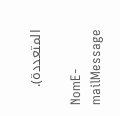المتعددة).

NomE-mailMessage